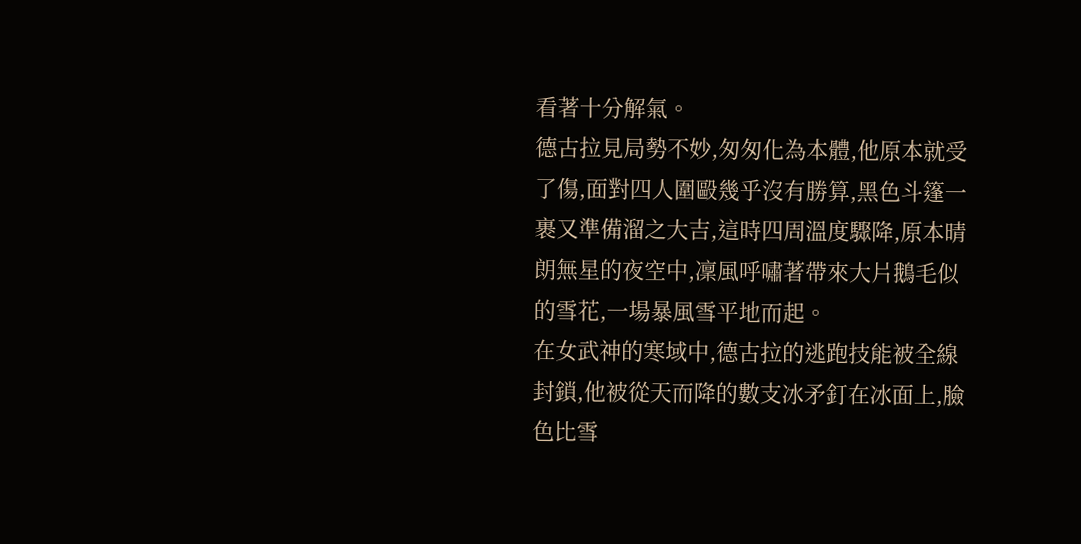看著十分解氣。
德古拉見局勢不妙,匆匆化為本體,他原本就受了傷,面對四人圍毆幾乎沒有勝算,黑色斗篷一裹又準備溜之大吉,這時四周溫度驟降,原本晴朗無星的夜空中,凜風呼嘯著帶來大片鵝毛似的雪花,一場暴風雪平地而起。
在女武神的寒域中,德古拉的逃跑技能被全線封鎖,他被從天而降的數支冰矛釘在冰面上,臉色比雪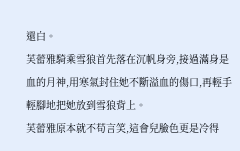還白。
芙蕾雅騎乘雪狼首先落在沉帆身旁,接過滿身是血的月神,用寒氣封住她不斷溢血的傷口,再輕手輕腳地把她放到雪狼背上。
芙蕾雅原本就不苟言笑,這會兒臉色更是冷得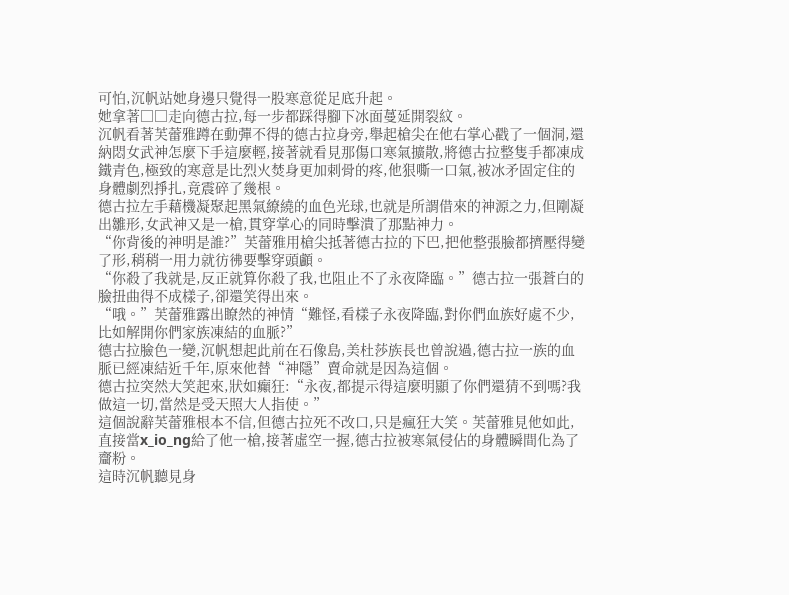可怕,沉帆站她身邊只覺得一股寒意從足底升起。
她拿著□□走向德古拉,每一步都踩得腳下冰面蔓延開裂紋。
沉帆看著芙蕾雅蹲在動彈不得的德古拉身旁,舉起槍尖在他右掌心戳了一個洞,還納悶女武神怎麼下手這麼輕,接著就看見那傷口寒氣擴散,將德古拉整隻手都凍成鐵青色,極致的寒意是比烈火焚身更加刺骨的疼,他狠嘶一口氣,被冰矛固定住的身體劇烈掙扎,竟震碎了幾根。
德古拉左手藉機凝聚起黑氣繚繞的血色光球,也就是所謂借來的神源之力,但剛凝出雛形,女武神又是一槍,貫穿掌心的同時擊潰了那點神力。
“你背後的神明是誰?”芙蕾雅用槍尖抵著德古拉的下巴,把他整張臉都擠壓得變了形,稍稍一用力就彷彿要擊穿頭顱。
“你殺了我就是,反正就算你殺了我,也阻止不了永夜降臨。”德古拉一張蒼白的臉扭曲得不成樣子,卻還笑得出來。
“哦。”芙蕾雅露出瞭然的神情“難怪,看樣子永夜降臨,對你們血族好處不少,比如解開你們家族凍結的血脈?”
德古拉臉色一變,沉帆想起此前在石像島,美杜莎族長也曾說過,德古拉一族的血脈已經凍結近千年,原來他替“神隱”賣命就是因為這個。
德古拉突然大笑起來,狀如癲狂:“永夜,都提示得這麼明顯了你們還猜不到嗎?我做這一切,當然是受天照大人指使。”
這個說辭芙蕾雅根本不信,但德古拉死不改口,只是瘋狂大笑。芙蕾雅見他如此,直接當x_io_ng給了他一槍,接著虛空一握,德古拉被寒氣侵佔的身體瞬間化為了齏粉。
這時沉帆聽見身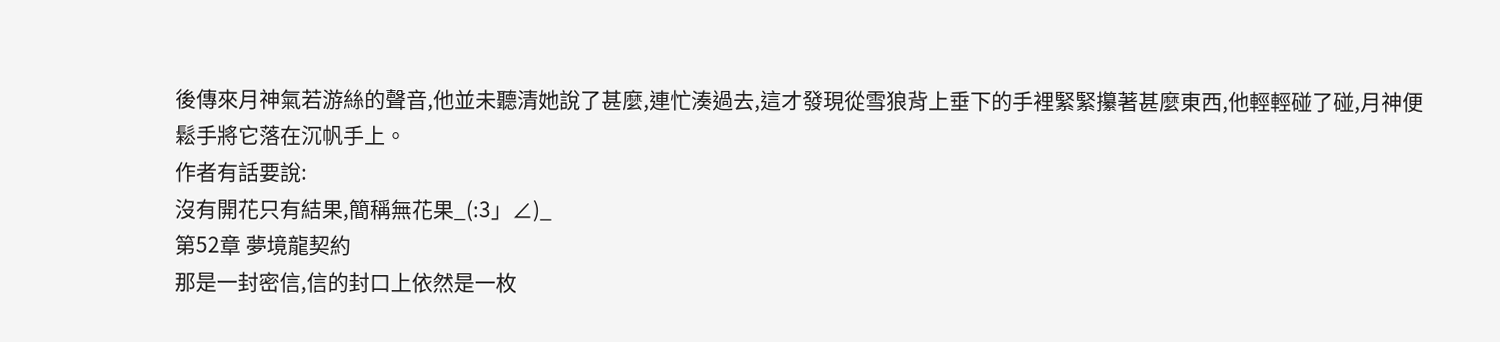後傳來月神氣若游絲的聲音,他並未聽清她說了甚麼,連忙湊過去,這才發現從雪狼背上垂下的手裡緊緊攥著甚麼東西,他輕輕碰了碰,月神便鬆手將它落在沉帆手上。
作者有話要說:
沒有開花只有結果,簡稱無花果_(:3」∠)_
第52章 夢境龍契約
那是一封密信,信的封口上依然是一枚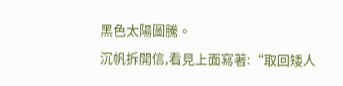黑色太陽圖騰。
沉帆拆開信,看見上面寫著:“取回矮人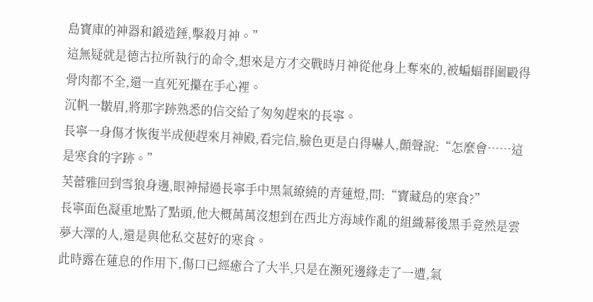島寶庫的神器和鍛造錘,擊殺月神。”
這無疑就是德古拉所執行的命令,想來是方才交戰時月神從他身上奪來的,被蝙蝠群圍毆得骨肉都不全,還一直死死攥在手心裡。
沉帆一皺眉,將那字跡熟悉的信交給了匆匆趕來的長寧。
長寧一身傷才恢復半成便趕來月神殿,看完信,臉色更是白得嚇人,顫聲說:“怎麼會……這是寒食的字跡。”
芙蕾雅回到雪狼身邊,眼神掃過長寧手中黑氣繚繞的青蓮燈,問:“寶藏島的寒食?”
長寧面色凝重地點了點頭,他大概萬萬沒想到在西北方海域作亂的組織幕後黑手竟然是雲夢大澤的人,還是與他私交甚好的寒食。
此時露在蓮息的作用下,傷口已經癒合了大半,只是在瀕死邊緣走了一遭,氣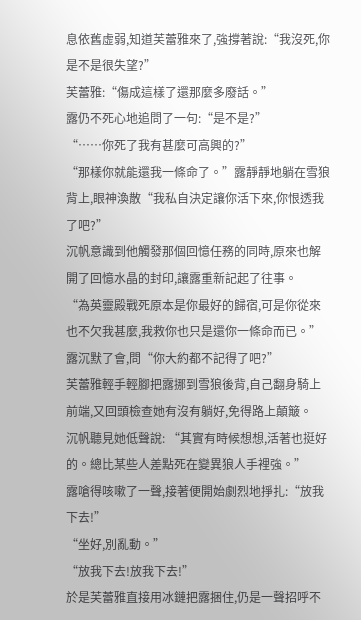息依舊虛弱,知道芙蕾雅來了,強撐著說:“我沒死,你是不是很失望?”
芙蕾雅:“傷成這樣了還那麼多廢話。”
露仍不死心地追問了一句:“是不是?”
“……你死了我有甚麼可高興的?”
“那樣你就能還我一條命了。”露靜靜地躺在雪狼背上,眼神渙散“我私自決定讓你活下來,你恨透我了吧?”
沉帆意識到他觸發那個回憶任務的同時,原來也解開了回憶水晶的封印,讓露重新記起了往事。
“為英靈殿戰死原本是你最好的歸宿,可是你從來也不欠我甚麼,我救你也只是還你一條命而已。”露沉默了會,問“你大約都不記得了吧?”
芙蕾雅輕手輕腳把露挪到雪狼後背,自己翻身騎上前端,又回頭檢查她有沒有躺好,免得路上顛簸。
沉帆聽見她低聲說: “其實有時候想想,活著也挺好的。總比某些人差點死在變異狼人手裡強。”
露嗆得咳嗽了一聲,接著便開始劇烈地掙扎:“放我下去!”
“坐好,別亂動。”
“放我下去!放我下去!”
於是芙蕾雅直接用冰鏈把露捆住,仍是一聲招呼不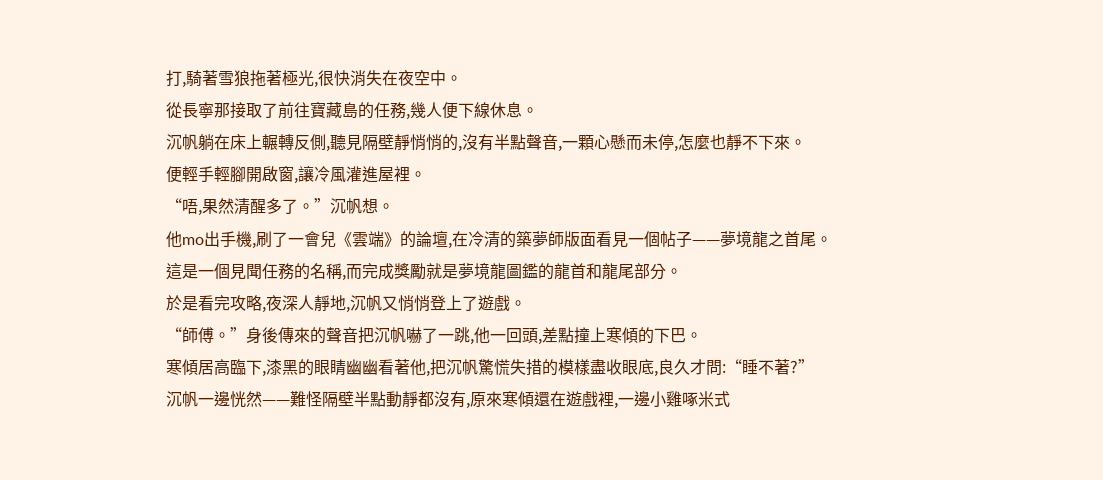打,騎著雪狼拖著極光,很快消失在夜空中。
從長寧那接取了前往寶藏島的任務,幾人便下線休息。
沉帆躺在床上輾轉反側,聽見隔壁靜悄悄的,沒有半點聲音,一顆心懸而未停,怎麼也靜不下來。
便輕手輕腳開啟窗,讓冷風灌進屋裡。
“唔,果然清醒多了。”沉帆想。
他mo出手機,刷了一會兒《雲端》的論壇,在冷清的築夢師版面看見一個帖子——夢境龍之首尾。
這是一個見聞任務的名稱,而完成獎勵就是夢境龍圖鑑的龍首和龍尾部分。
於是看完攻略,夜深人靜地,沉帆又悄悄登上了遊戲。
“師傅。”身後傳來的聲音把沉帆嚇了一跳,他一回頭,差點撞上寒傾的下巴。
寒傾居高臨下,漆黑的眼睛幽幽看著他,把沉帆驚慌失措的模樣盡收眼底,良久才問:“睡不著?”
沉帆一邊恍然——難怪隔壁半點動靜都沒有,原來寒傾還在遊戲裡,一邊小雞啄米式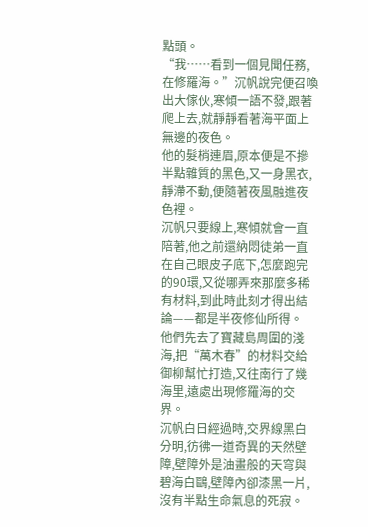點頭。
“我……看到一個見聞任務,在修羅海。”沉帆說完便召喚出大傢伙,寒傾一語不發,跟著爬上去,就靜靜看著海平面上無邊的夜色。
他的髮梢連眉,原本便是不摻半點雜質的黑色,又一身黑衣,靜滯不動,便隨著夜風融進夜色裡。
沉帆只要線上,寒傾就會一直陪著,他之前還納悶徒弟一直在自己眼皮子底下,怎麼跑完的90環,又從哪弄來那麼多稀有材料,到此時此刻才得出結論——都是半夜修仙所得。
他們先去了寶藏島周圍的淺海,把“萬木春”的材料交給御柳幫忙打造,又往南行了幾海里,遠處出現修羅海的交界。
沉帆白日經過時,交界線黑白分明,彷彿一道奇異的天然壁障,壁障外是油畫般的天穹與碧海白鷗,壁障內卻漆黑一片,沒有半點生命氣息的死寂。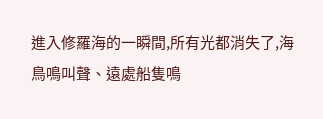進入修羅海的一瞬間,所有光都消失了,海鳥鳴叫聲、遠處船隻鳴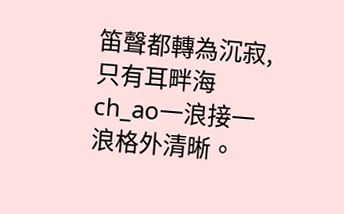笛聲都轉為沉寂,只有耳畔海ch_ao一浪接一浪格外清晰。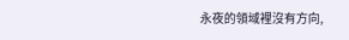永夜的領域裡沒有方向,